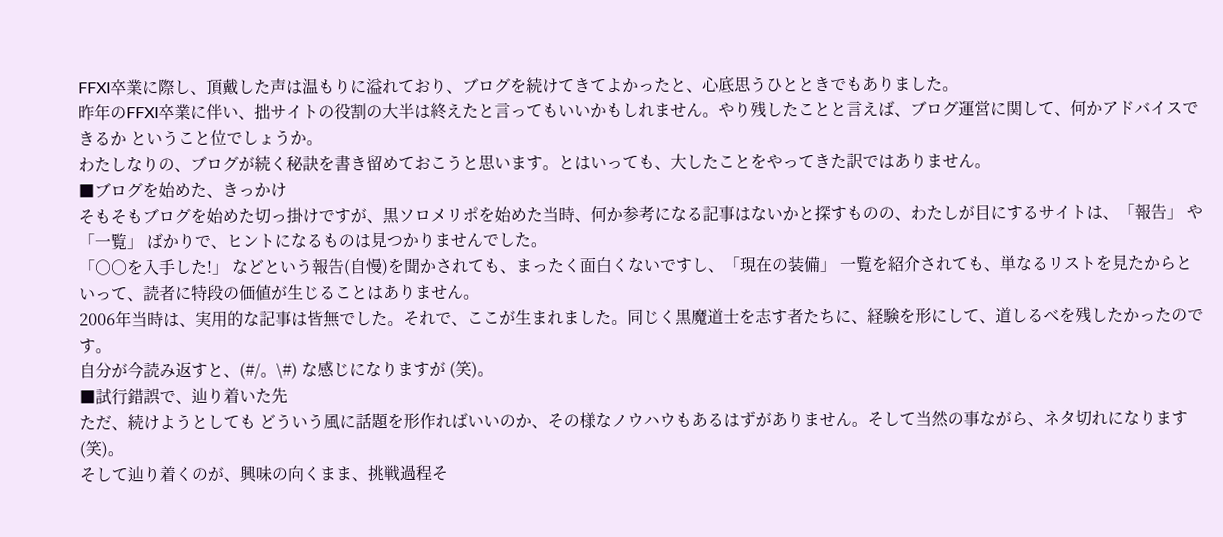FFXI卒業に際し、頂戴した声は温もりに溢れており、ブログを続けてきてよかったと、心底思うひとときでもありました。
昨年のFFXI卒業に伴い、拙サイトの役割の大半は終えたと言ってもいいかもしれません。やり残したことと言えば、ブログ運営に関して、何かアドバイスできるか ということ位でしょうか。
わたしなりの、ブログが続く秘訣を書き留めておこうと思います。とはいっても、大したことをやってきた訳ではありません。
■ブログを始めた、きっかけ
そもそもブログを始めた切っ掛けですが、黒ソロメリポを始めた当時、何か参考になる記事はないかと探すものの、わたしが目にするサイトは、「報告」 や 「一覧」 ばかりで、ヒントになるものは見つかりませんでした。
「○○を入手した!」 などという報告(自慢)を聞かされても、まったく面白くないですし、「現在の装備」 一覧を紹介されても、単なるリストを見たからといって、読者に特段の価値が生じることはありません。
2006年当時は、実用的な記事は皆無でした。それで、ここが生まれました。同じく黒魔道士を志す者たちに、経験を形にして、道しるべを残したかったのです。
自分が今読み返すと、(#/。\#) な感じになりますが (笑)。
■試行錯誤で、辿り着いた先
ただ、続けようとしても どういう風に話題を形作ればいいのか、その様なノウハウもあるはずがありません。そして当然の事ながら、ネタ切れになります (笑)。
そして辿り着くのが、興味の向くまま、挑戦過程そ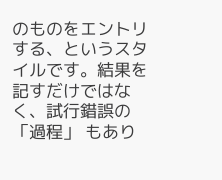のものをエントリする、というスタイルです。結果を記すだけではなく、試行錯誤の 「過程」 もあり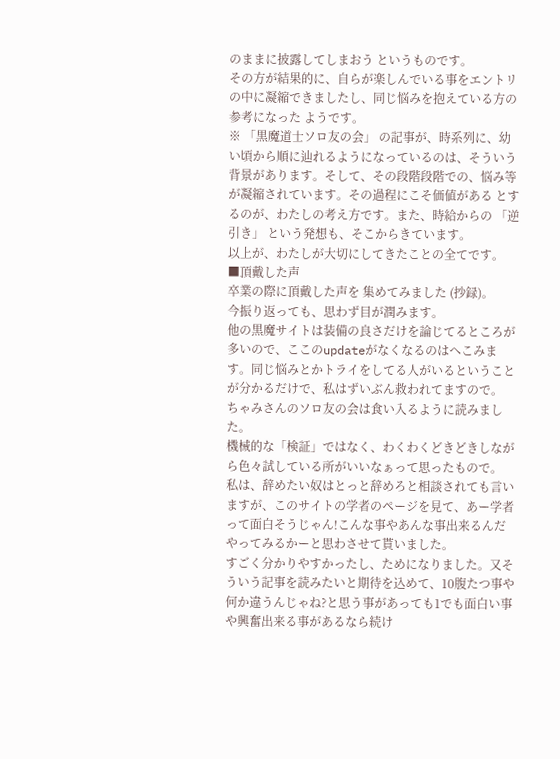のままに披露してしまおう というものです。
その方が結果的に、自らが楽しんでいる事をエントリの中に凝縮できましたし、同じ悩みを抱えている方の参考になった ようです。
※ 「黒魔道士ソロ友の会」 の記事が、時系列に、幼い頃から順に辿れるようになっているのは、そういう背景があります。そして、その段階段階での、悩み等が凝縮されています。その過程にこそ価値がある とするのが、わたしの考え方です。また、時給からの 「逆引き」 という発想も、そこからきています。
以上が、わたしが大切にしてきたことの全てです。
■頂戴した声
卒業の際に頂戴した声を 集めてみました (抄録)。
今振り返っても、思わず目が潤みます。
他の黒魔サイトは装備の良さだけを論じてるところが多いので、ここのupdateがなくなるのはへこみます。同じ悩みとかトライをしてる人がいるということが分かるだけで、私はずいぶん救われてますので。
ちゃみさんのソロ友の会は食い入るように読みました。
機械的な「検証」ではなく、わくわくどきどきしながら色々試している所がいいなぁって思ったもので。
私は、辞めたい奴はとっと辞めろと相談されても言いますが、このサイトの学者のページを見て、あー学者って面白そうじゃん!こんな事やあんな事出来るんだやってみるかーと思わさせて貰いました。
すごく分かりやすかったし、ためになりました。又そういう記事を読みたいと期待を込めて、10腹たつ事や何か違うんじゃね?と思う事があっても1でも面白い事や興奮出来る事があるなら続け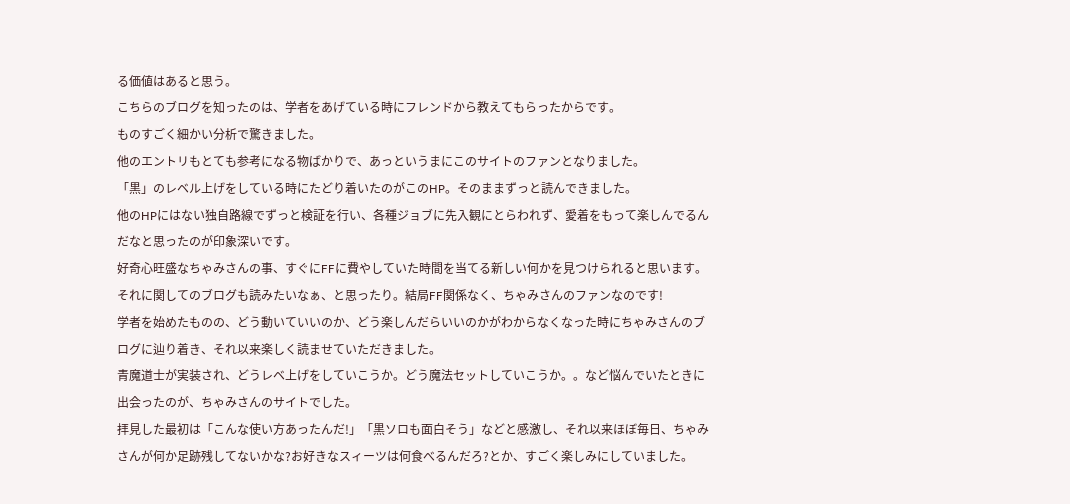る価値はあると思う。
こちらのブログを知ったのは、学者をあげている時にフレンドから教えてもらったからです。
ものすごく細かい分析で驚きました。
他のエントリもとても参考になる物ばかりで、あっというまにこのサイトのファンとなりました。
「黒」のレベル上げをしている時にたどり着いたのがこのHP。そのままずっと読んできました。
他のHPにはない独自路線でずっと検証を行い、各種ジョブに先入観にとらわれず、愛着をもって楽しんでるんだなと思ったのが印象深いです。
好奇心旺盛なちゃみさんの事、すぐにFFに費やしていた時間を当てる新しい何かを見つけられると思います。それに関してのブログも読みたいなぁ、と思ったり。結局FF関係なく、ちゃみさんのファンなのです!
学者を始めたものの、どう動いていいのか、どう楽しんだらいいのかがわからなくなった時にちゃみさんのブログに辿り着き、それ以来楽しく読ませていただきました。
青魔道士が実装され、どうレベ上げをしていこうか。どう魔法セットしていこうか。。など悩んでいたときに出会ったのが、ちゃみさんのサイトでした。
拝見した最初は「こんな使い方あったんだ!」「黒ソロも面白そう」などと感激し、それ以来ほぼ毎日、ちゃみさんが何か足跡残してないかな?お好きなスィーツは何食べるんだろ?とか、すごく楽しみにしていました。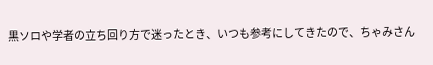黒ソロや学者の立ち回り方で迷ったとき、いつも参考にしてきたので、ちゃみさん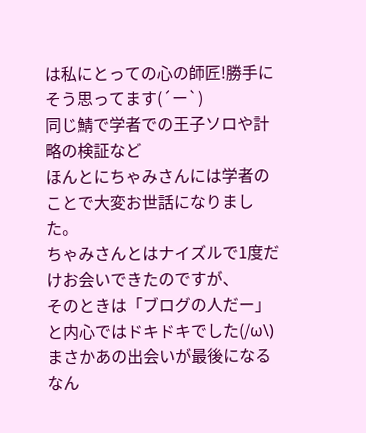は私にとっての心の師匠!勝手にそう思ってます(´ー`)
同じ鯖で学者での王子ソロや計略の検証など
ほんとにちゃみさんには学者のことで大変お世話になりました。
ちゃみさんとはナイズルで1度だけお会いできたのですが、
そのときは「ブログの人だー」と内心ではドキドキでした(/ω\)
まさかあの出会いが最後になるなん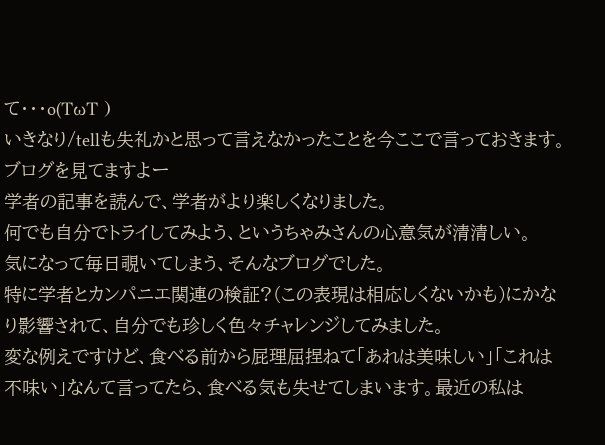て・・・o(TωT )
いきなり/tellも失礼かと思って言えなかったことを今ここで言っておきます。
ブログを見てますよー
学者の記事を読んで、学者がより楽しくなりました。
何でも自分でトライしてみよう、というちゃみさんの心意気が清清しい。
気になって毎日覗いてしまう、そんなブログでした。
特に学者とカンパニエ関連の検証?(この表現は相応しくないかも)にかなり影響されて、自分でも珍しく色々チャレンジしてみました。
変な例えですけど、食べる前から屁理屈捏ねて「あれは美味しい」「これは不味い」なんて言ってたら、食べる気も失せてしまいます。最近の私は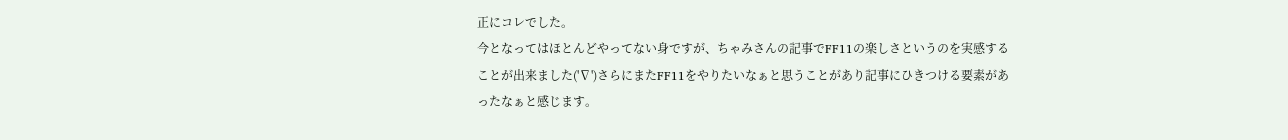正にコレでした。
今となってはほとんどやってない身ですが、ちゃみさんの記事でFF11の楽しさというのを実感することが出来ました('∇')さらにまたFF11をやりたいなぁと思うことがあり記事にひきつける要素があったなぁと感じます。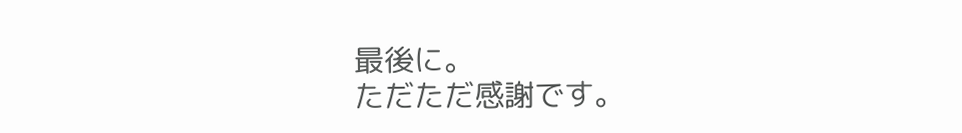最後に。
ただただ感謝です。